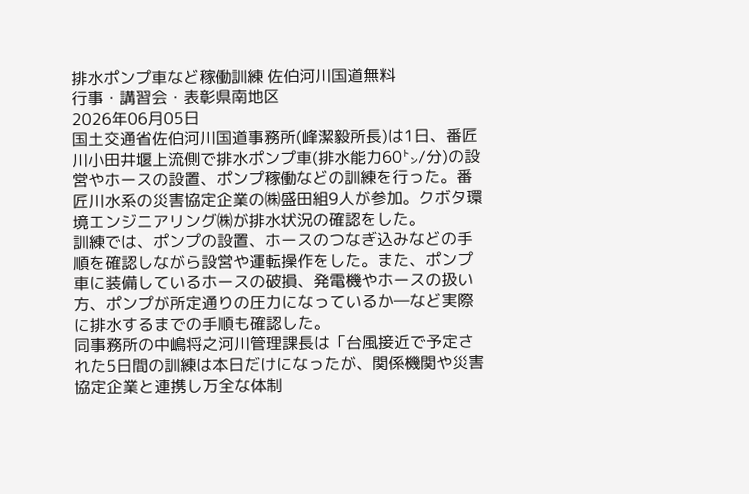排水ポンプ車など稼働訓練 佐伯河川国道無料
行事・講習会・表彰県南地区
2026年06月05日
国土交通省佐伯河川国道事務所(峰潔毅所長)は1日、番匠川小田井堰上流側で排水ポンプ車(排水能力60㌧/分)の設営やホースの設置、ポンプ稼働などの訓練を行った。番匠川水系の災害協定企業の㈱盛田組9人が参加。クボタ環境エンジニアリング㈱が排水状況の確認をした。
訓練では、ポンプの設置、ホースのつなぎ込みなどの手順を確認しながら設営や運転操作をした。また、ポンプ車に装備しているホースの破損、発電機やホースの扱い方、ポンプが所定通りの圧力になっているか―など実際に排水するまでの手順も確認した。
同事務所の中嶋将之河川管理課長は「台風接近で予定された5日間の訓練は本日だけになったが、関係機関や災害協定企業と連携し万全な体制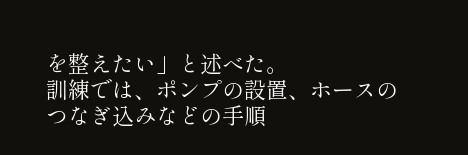を整えたい」と述べた。
訓練では、ポンプの設置、ホースのつなぎ込みなどの手順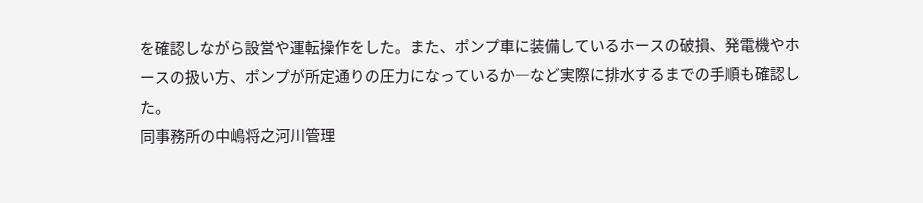を確認しながら設営や運転操作をした。また、ポンプ車に装備しているホースの破損、発電機やホースの扱い方、ポンプが所定通りの圧力になっているか―など実際に排水するまでの手順も確認した。
同事務所の中嶋将之河川管理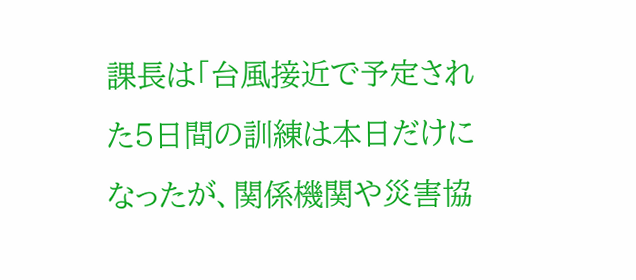課長は「台風接近で予定された5日間の訓練は本日だけになったが、関係機関や災害協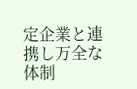定企業と連携し万全な体制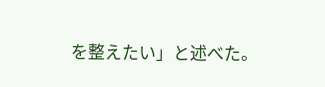を整えたい」と述べた。